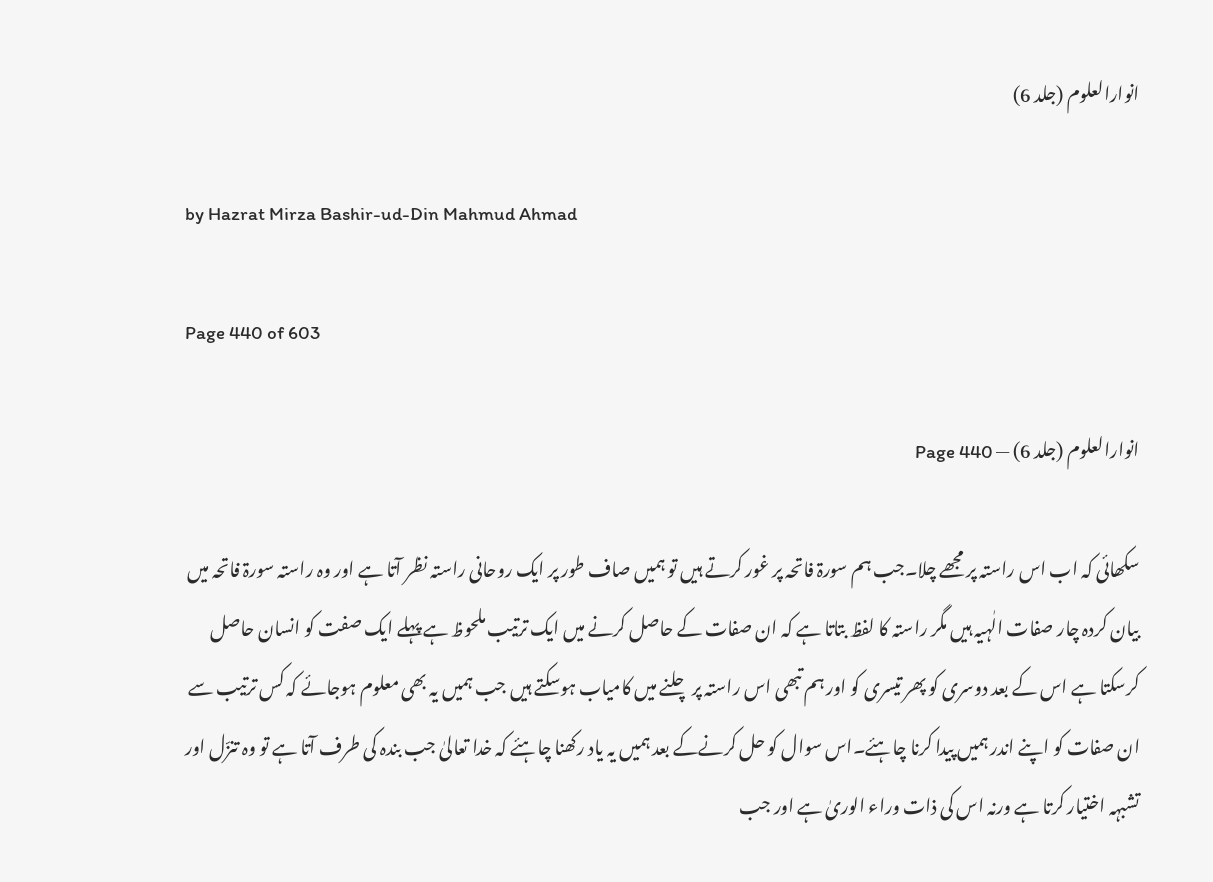انوارالعلوم (جلد 6)

by Hazrat Mirza Bashir-ud-Din Mahmud Ahmad

Page 440 of 603

انوارالعلوم (جلد 6) — Page 440

سکھائی کہ اب اس راستہ پر مجھے چلا۔جب ہم سورۃ فاتحہ پر غور کرتے ہیں تو ہمیں صاف طور پر ایک روحانی راستہ نظر آتا ہے اور وہ راستہ سورۃ فاتحہ میں بیان کردہ چار صفات الٰہیہ ہیں مگر راستہ کا لفظ بتاتا ہے کہ ان صفات کے حاصل کرنے میں ایک ترتیب ملحوظ ہے پہلے ایک صفت کو انسان حاصل کرسکتا ہے اس کے بعد دوسری کو پھر تیسری کو اور ہم تبھی اس راستہ پر چلنے میں کامیاب ہوسکتے ہیں جب ہمیں یہ بھی معلوم ہوجائے کہ کس ترتیب سے ان صفات کو اپنے اندر ہمیں پیدا کرنا چاہئے۔اس سوال کو حل کرنےکے بعد ہمیں یہ یاد رکھنا چاہئے کہ خدا تعالیٰ جب بندہ کی طرف آتا ہے تو وہ تنزّل اور تشبہہ اختیار کرتا ہے ورنہ اس کی ذات وراء الوریٰ ہے اور جب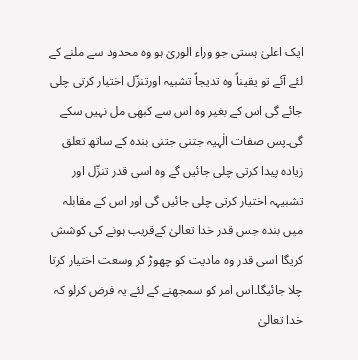ایک اعلیٰ ہستی جو وراء الوریٰ ہو وہ محدود سے ملنے کے لئے آئے تو یقیناً وہ تدیجاً تشبیہ اورتنزّل اختیار کرتی چلی جائے گی اس کے بغیر وہ اس سے کبھی مل نہیں سکے گی۔پس صفات الٰہیہ جتنی جتنی بندہ کے ساتھ تعلق زیادہ پیدا کرتی چلی جائیں گے وہ اسی قدر تنزّل اور تشبیہہ اختیار کرتی چلی جائیں گی اور اس کے مقابلہ میں بندہ جس قدر خدا تعالیٰ کےقریب ہونے کی کوشش کریگا اسی قدر وہ مادیت کو چھوڑ کر وسعت اختیار کرتا چلا جائیگا۔اس امر کو سمجھنے کے لئے یہ فرض کرلو کہ خدا تعالیٰ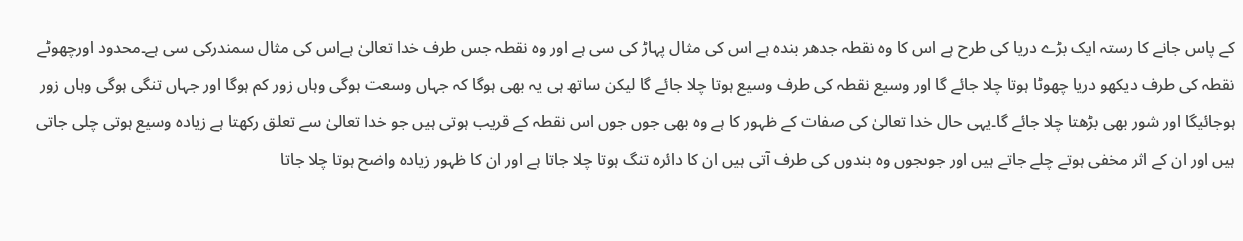کے پاس جانے کا رستہ ایک بڑے دریا کی طرح ہے اس کا وہ نقطہ جدھر بندہ ہے اس کی مثال پہاڑ کی سی ہے اور وہ نقطہ جس طرف خدا تعالیٰ ہےاس کی مثال سمندرکی سی ہے۔محدود اورچھوٹے نقطہ کی طرف دیکھو دریا چھوٹا ہوتا چلا جائے گا اور وسیع نقطہ کی طرف وسیع ہوتا چلا جائے گا لیکن ساتھ ہی یہ بھی ہوگا کہ جہاں وسعت ہوگی وہاں زور کم ہوگا اور جہاں تنگی ہوگی وہاں زور ہوجائیگا اور شور بھی بڑھتا چلا جائے گا۔یہی حال خدا تعالیٰ کی صفات کے ظہور کا ہے وہ بھی جوں جوں اس نقطہ کے قریب ہوتی ہیں جو خدا تعالیٰ سے تعلق رکھتا ہے زیادہ وسیع ہوتی چلی جاتی ہیں اور ان کے اثر مخفی ہوتے چلے جاتے ہیں اور جوںجوں وہ بندوں کی طرف آتی ہیں ان کا دائرہ تنگ ہوتا چلا جاتا ہے اور ان کا ظہور زیادہ واضح ہوتا چلا جاتا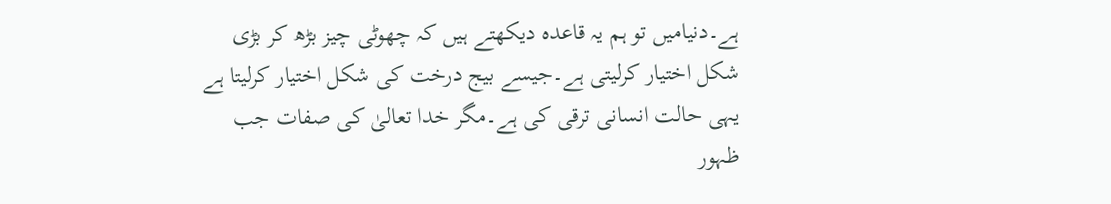ہے۔دنیامیں تو ہم یہ قاعدہ دیکھتے ہیں کہ چھوٹی چیز بڑھ کر بڑی شکل اختیار کرلیتی ہے۔جیسے بیج درخت کی شکل اختیار کرلیتا ہے یہی حالت انسانی ترقی کی ہے۔مگر خدا تعالیٰ کی صفات جب ظہور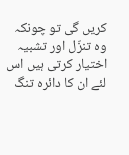کریں گی تو چونکہ وہ تنزّل اور تشبیہ اختیار کرتی ہیں اس لئے ان کا دائرہ تنگ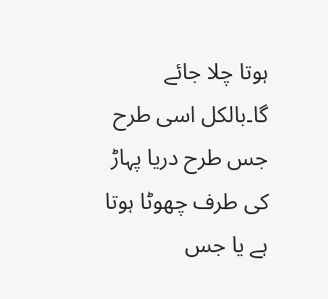ہوتا چلا جائے گا۔بالکل اسی طرح جس طرح دریا پہاڑ کی طرف چھوٹا ہوتا ہے یا جس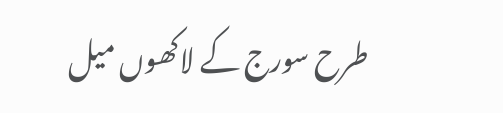طرح سورج کے لاکھوں میل